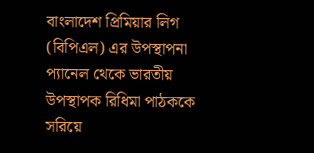বাংলাদেশ প্রিমিয়ার লিগ (বিপিএল) এর উপস্থাপনা প্যানেল থেকে ভারতীয় উপস্থাপক রিধিমা পাঠককে সরিয়ে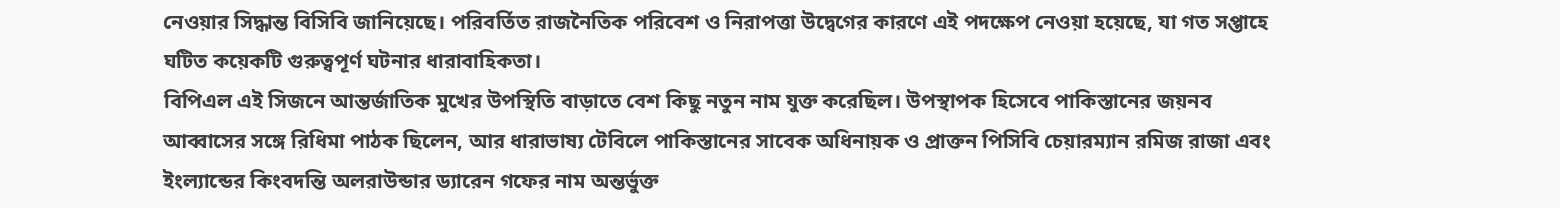নেওয়ার সিদ্ধান্ত বিসিবি জানিয়েছে। পরিবর্তিত রাজনৈতিক পরিবেশ ও নিরাপত্তা উদ্বেগের কারণে এই পদক্ষেপ নেওয়া হয়েছে, যা গত সপ্তাহে ঘটিত কয়েকটি গুরুত্বপূর্ণ ঘটনার ধারাবাহিকতা।
বিপিএল এই সিজনে আন্তর্জাতিক মুখের উপস্থিতি বাড়াতে বেশ কিছু নতুন নাম যুক্ত করেছিল। উপস্থাপক হিসেবে পাকিস্তানের জয়নব আব্বাসের সঙ্গে রিধিমা পাঠক ছিলেন, আর ধারাভাষ্য টেবিলে পাকিস্তানের সাবেক অধিনায়ক ও প্রাক্তন পিসিবি চেয়ারম্যান রমিজ রাজা এবং ইংল্যান্ডের কিংবদন্তি অলরাউন্ডার ড্যারেন গফের নাম অন্তর্ভুক্ত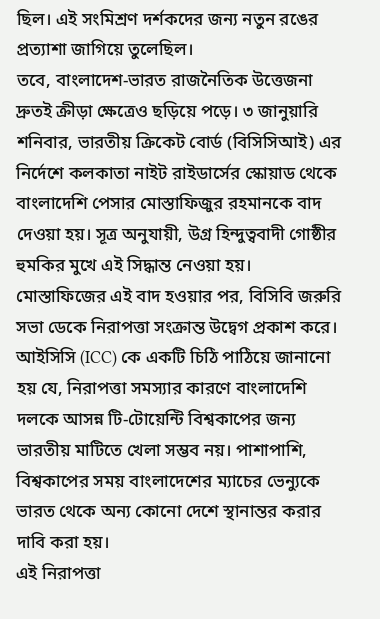ছিল। এই সংমিশ্রণ দর্শকদের জন্য নতুন রঙের প্রত্যাশা জাগিয়ে তুলেছিল।
তবে, বাংলাদেশ‑ভারত রাজনৈতিক উত্তেজনা দ্রুতই ক্রীড়া ক্ষেত্রেও ছড়িয়ে পড়ে। ৩ জানুয়ারি শনিবার, ভারতীয় ক্রিকেট বোর্ড (বিসিসিআই) এর নির্দেশে কলকাতা নাইট রাইডার্সের স্কোয়াড থেকে বাংলাদেশি পেসার মোস্তাফিজুর রহমানকে বাদ দেওয়া হয়। সূত্র অনুযায়ী, উগ্র হিন্দুত্ববাদী গোষ্ঠীর হুমকির মুখে এই সিদ্ধান্ত নেওয়া হয়।
মোস্তাফিজের এই বাদ হওয়ার পর, বিসিবি জরুরি সভা ডেকে নিরাপত্তা সংক্রান্ত উদ্বেগ প্রকাশ করে। আইসিসি (ICC) কে একটি চিঠি পাঠিয়ে জানানো হয় যে, নিরাপত্তা সমস্যার কারণে বাংলাদেশি দলকে আসন্ন টি‑টোয়েন্টি বিশ্বকাপের জন্য ভারতীয় মাটিতে খেলা সম্ভব নয়। পাশাপাশি, বিশ্বকাপের সময় বাংলাদেশের ম্যাচের ভেন্যুকে ভারত থেকে অন্য কোনো দেশে স্থানান্তর করার দাবি করা হয়।
এই নিরাপত্তা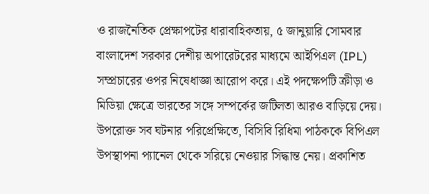ও রাজনৈতিক প্রেক্ষাপটের ধারাবাহিকতায়, ৫ জানুয়ারি সোমবার বাংলাদেশ সরকার দেশীয় অপারেটরের মাধ্যমে আইপিএল (IPL) সম্প্রচারের ওপর নিষেধাজ্ঞা আরোপ করে। এই পদক্ষেপটি ক্রীড়া ও মিডিয়া ক্ষেত্রে ভারতের সঙ্গে সম্পর্কের জটিলতা আরও বাড়িয়ে দেয়।
উপরোক্ত সব ঘটনার পরিপ্রেক্ষিতে, বিসিবি রিধিমা পাঠককে বিপিএল উপস্থাপনা প্যানেল থেকে সরিয়ে নেওয়ার সিদ্ধান্ত নেয়। প্রকাশিত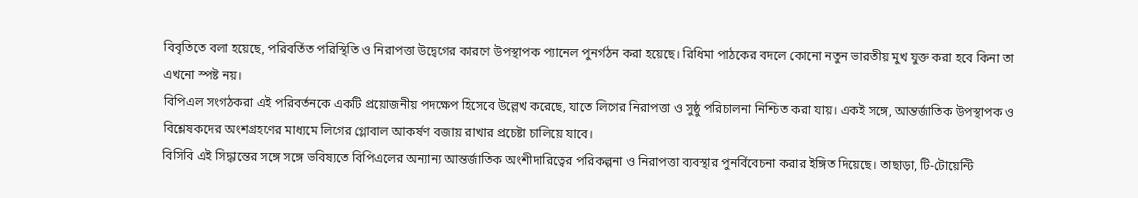বিবৃতিতে বলা হয়েছে, পরিবর্তিত পরিস্থিতি ও নিরাপত্তা উদ্বেগের কারণে উপস্থাপক প্যানেল পুনর্গঠন করা হয়েছে। রিধিমা পাঠকের বদলে কোনো নতুন ভারতীয় মুখ যুক্ত করা হবে কিনা তা এখনো স্পষ্ট নয়।
বিপিএল সংগঠকরা এই পরিবর্তনকে একটি প্রয়োজনীয় পদক্ষেপ হিসেবে উল্লেখ করেছে, যাতে লিগের নিরাপত্তা ও সুষ্ঠু পরিচালনা নিশ্চিত করা যায়। একই সঙ্গে, আন্তর্জাতিক উপস্থাপক ও বিশ্লেষকদের অংশগ্রহণের মাধ্যমে লিগের গ্লোবাল আকর্ষণ বজায় রাখার প্রচেষ্টা চালিয়ে যাবে।
বিসিবি এই সিদ্ধান্তের সঙ্গে সঙ্গে ভবিষ্যতে বিপিএলের অন্যান্য আন্তর্জাতিক অংশীদারিত্বের পরিকল্পনা ও নিরাপত্তা ব্যবস্থার পুনর্বিবেচনা করার ইঙ্গিত দিয়েছে। তাছাড়া, টি‑টোয়েন্টি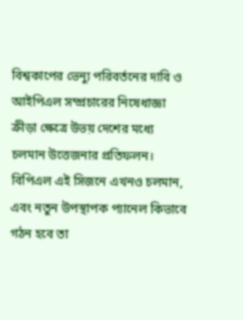বিশ্বকাপের ভেন্যু পরিবর্তনের দাবি ও আইপিএল সম্প্রচারের নিষেধাজ্ঞা ক্রীড়া ক্ষেত্রে উভয় দেশের মধ্যে চলমান উত্তেজনার প্রতিফলন।
বিপিএল এই সিজনে এখনও চলমান, এবং নতুন উপস্থাপক প্যানেল কিভাবে গঠন হবে তা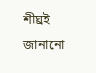শীঘ্রই জানানো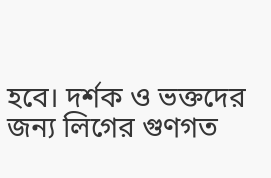হবে। দর্শক ও ভক্তদের জন্য লিগের গুণগত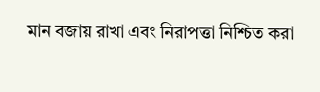মান বজায় রাখা এবং নিরাপত্তা নিশ্চিত করা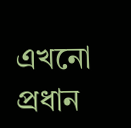এখনো প্রধান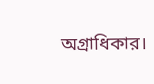অগ্রাধিকার।